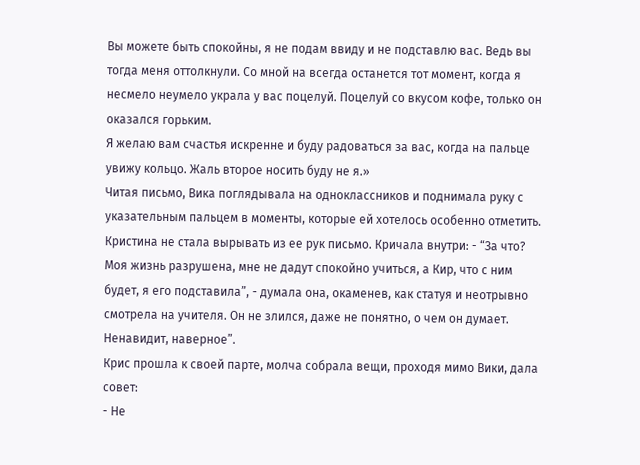Вы можете быть спокойны, я не подам ввиду и не подставлю вас. Ведь вы тогда меня оттолкнули. Со мной на всегда останется тот момент, когда я несмело неумело украла у вас поцелуй. Поцелуй со вкусом кофе, только он оказался горьким.
Я желаю вам счастья искренне и буду радоваться за вас, когда на пальце увижу кольцо. Жаль второе носить буду не я.»
Читая письмо, Вика поглядывала на одноклассников и поднимала руку с указательным пальцем в моменты, которые ей хотелось особенно отметить.
Кристина не стала вырывать из ее рук письмо. Кричала внутри: - “За что? Моя жизнь разрушена, мне не дадут спокойно учиться, а Кир, что с ним будет, я его подставила”, - думала она, окаменев, как статуя и неотрывно смотрела на учителя. Он не злился, даже не понятно, о чем он думает. Ненавидит, наверное”.
Крис прошла к своей парте, молча собрала вещи, проходя мимо Вики, дала совет:
- Не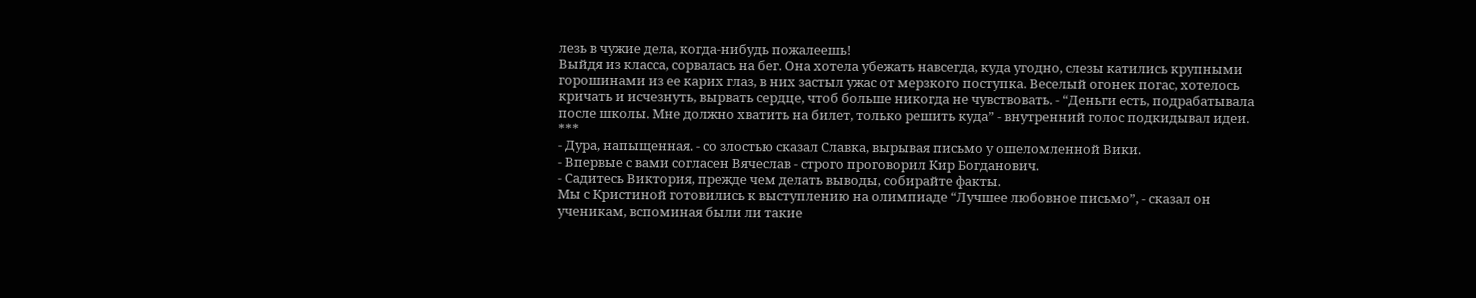лезь в чужие дела, когда-нибудь пожалеешь!
Выйдя из класса, сорвалась на бег. Она хотела убежать навсегда, куда угодно, слезы катились крупными горошинами из ее карих глаз, в них застыл ужас от мерзкого поступка. Веселый огонек погас, хотелось кричать и исчезнуть, вырвать сердце, чтоб больше никогда не чувствовать. - “Деньги есть, подрабатывала после школы. Мне должно хватить на билет, только решить куда” - внутренний голос подкидывал идеи.
***
- Дура, напыщенная. - со злостью сказал Славка, вырывая письмо у ошеломленной Вики.
- Впервые с вами согласен Вячеслав - строго проговорил Кир Богданович.
- Садитесь Виктория, прежде чем делать выводы, собирайте факты.
Мы с Кристиной готовились к выступлению на олимпиаде “Лучшее любовное письмо”, - сказал он ученикам, вспоминая были ли такие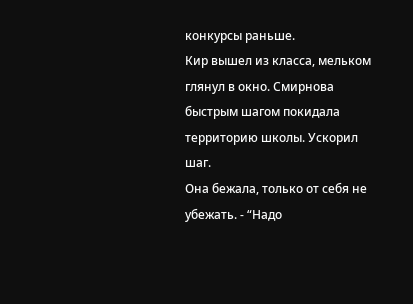конкурсы раньше.
Кир вышел из класса, мельком глянул в окно. Смирнова быстрым шагом покидала территорию школы. Ускорил шаг.
Она бежала, только от себя не убежать. - “Надо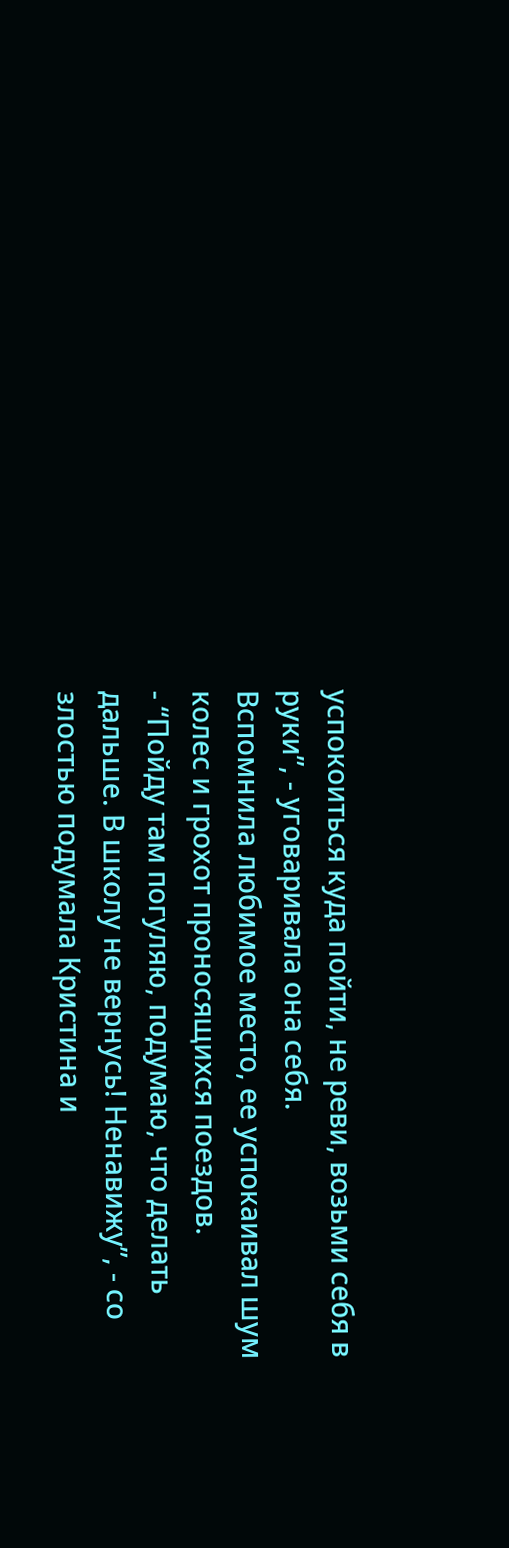успокоиться куда пойти, не реви, возьми себя в руки”, - уговаривала она себя.
Вспомнила любимое место, ее успокаивал шум колес и грохот проносящихся поездов.
- “Пойду там погуляю, подумаю, что делать дальше. В школу не вернусь! Ненавижу”, - со злостью подумала Кристина и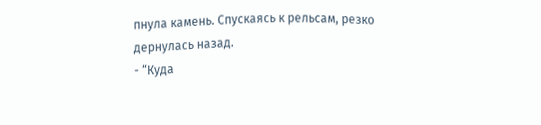пнула камень. Спускаясь к рельсам, резко дернулась назад.
- “Куда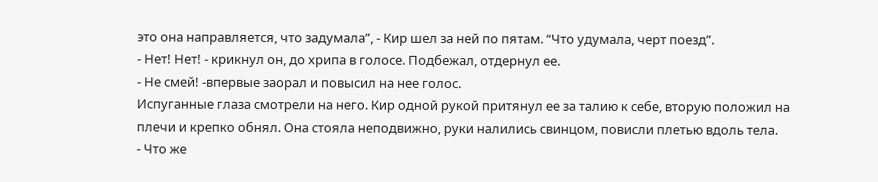это она направляется, что задумала”, - Кир шел за ней по пятам. “Что удумала, черт поезд”.
- Нет! Нет! - крикнул он, до хрипа в голосе. Подбежал, отдернул ее.
- Не смей! -впервые заорал и повысил на нее голос.
Испуганные глаза смотрели на него. Кир одной рукой притянул ее за талию к себе, вторую положил на плечи и крепко обнял. Она стояла неподвижно, руки налились свинцом, повисли плетью вдоль тела.
- Что же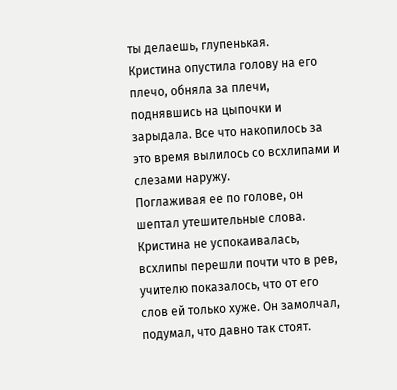ты делаешь, глупенькая.
Кристина опустила голову на его плечо, обняла за плечи, поднявшись на цыпочки и зарыдала. Все что накопилось за это время вылилось со всхлипами и слезами наружу.
Поглаживая ее по голове, он шептал утешительные слова. Кристина не успокаивалась, всхлипы перешли почти что в рев, учителю показалось, что от его слов ей только хуже. Он замолчал, подумал, что давно так стоят.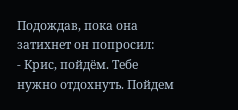Подождав, пока она затихнет он попросил:
- Крис, пойдём. Тебе нужно отдохнуть. Пойдем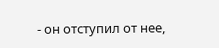- он отступил от нее,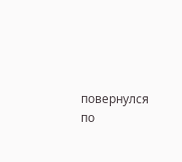повернулся по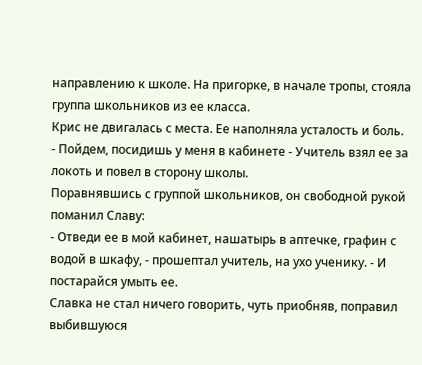направлению к школе. На пригорке, в начале тропы, стояла группа школьников из ее класса.
Крис не двигалась с места. Ее наполняла усталость и боль.
- Пойдем, посидишь у меня в кабинете - Учитель взял ее за локоть и повел в сторону школы.
Поравнявшись с группой школьников, он свободной рукой поманил Славу:
- Отведи ее в мой кабинет, нашатырь в аптечке, графин с водой в шкафу, - прошептал учитель, на ухо ученику. - И постарайся умыть ее.
Славка не стал ничего говорить, чуть приобняв, поправил выбившуюся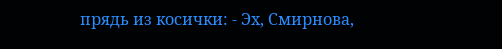прядь из косички: - Эх, Смирнова,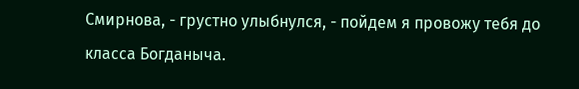Смирнова, - грустно улыбнулся, - пойдем я провожу тебя до класса Богданыча.